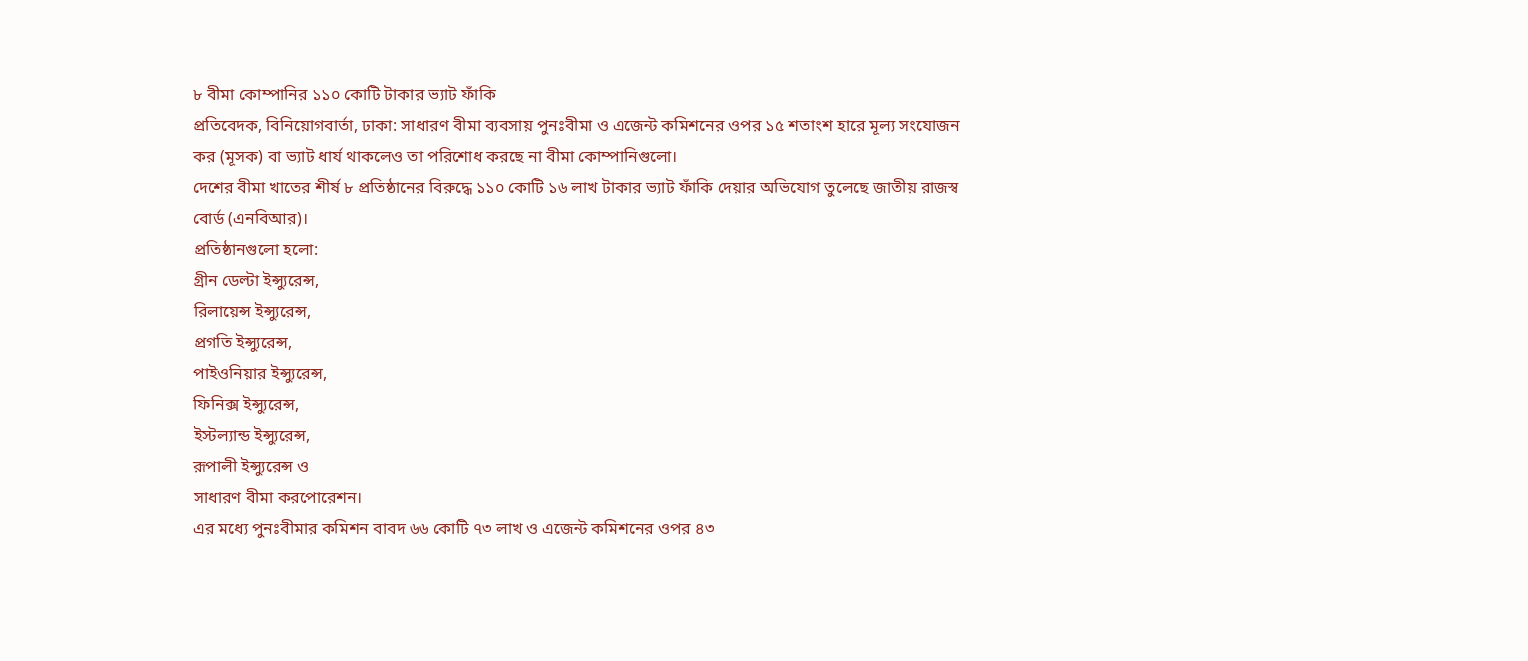৮ বীমা কোম্পানির ১১০ কোটি টাকার ভ্যাট ফাঁকি
প্রতিবেদক, বিনিয়োগবার্তা, ঢাকা: সাধারণ বীমা ব্যবসায় পুনঃবীমা ও এজেন্ট কমিশনের ওপর ১৫ শতাংশ হারে মূল্য সংযোজন কর (মূসক) বা ভ্যাট ধার্য থাকলেও তা পরিশোধ করছে না বীমা কোম্পানিগুলো।
দেশের বীমা খাতের শীর্ষ ৮ প্রতিষ্ঠানের বিরুদ্ধে ১১০ কোটি ১৬ লাখ টাকার ভ্যাট ফাঁকি দেয়ার অভিযোগ তুলেছে জাতীয় রাজস্ব বোর্ড (এনবিআর)।
প্রতিষ্ঠানগুলো হলো:
গ্রীন ডেল্টা ইন্স্যুরেন্স,
রিলায়েন্স ইন্স্যুরেন্স,
প্রগতি ইন্স্যুরেন্স,
পাইওনিয়ার ইন্স্যুরেন্স,
ফিনিক্স ইন্স্যুরেন্স,
ইস্টল্যান্ড ইন্স্যুরেন্স,
রূপালী ইন্স্যুরেন্স ও
সাধারণ বীমা করপোরেশন।
এর মধ্যে পুনঃবীমার কমিশন বাবদ ৬৬ কোটি ৭৩ লাখ ও এজেন্ট কমিশনের ওপর ৪৩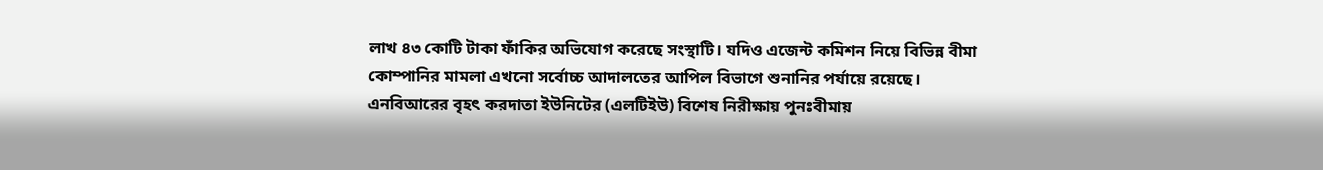লাখ ৪৩ কোটি টাকা ফাঁকির অভিযোগ করেছে সংস্থাটি। যদিও এজেন্ট কমিশন নিয়ে বিভিন্ন বীমা কোম্পানির মামলা এখনো সর্বোচ্চ আদালতের আপিল বিভাগে শুনানির পর্যায়ে রয়েছে।
এনবিআরের বৃহৎ করদাতা ইউনিটের (এলটিইউ) বিশেষ নিরীক্ষায় পুনঃবীমায়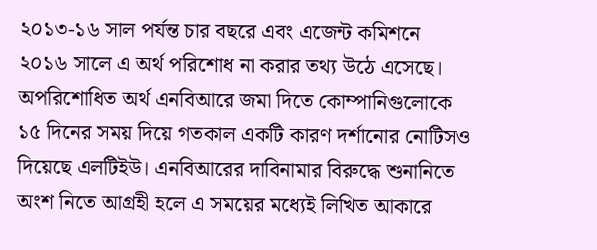২০১৩-১৬ সাল পর্যন্ত চার বছরে এবং এজেন্ট কমিশনে ২০১৬ সালে এ অর্থ পরিশোধ না করার তথ্য উঠে এসেছে। অপরিশোধিত অর্থ এনবিআরে জমা দিতে কোম্পানিগুলোকে ১৫ দিনের সময় দিয়ে গতকাল একটি কারণ দর্শানোর নোটিসও দিয়েছে এলটিইউ। এনবিআরের দাবিনামার বিরুদ্ধে শুনানিতে অংশ নিতে আগ্রহী হলে এ সময়ের মধ্যেই লিখিত আকারে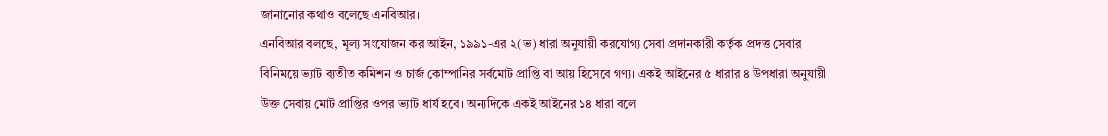জানানোর কথাও বলেছে এনবিআর।
এনবিআর বলছে, মূল্য সংযোজন কর আইন, ১৯৯১-এর ২(ভ) ধারা অনুযায়ী করযোগ্য সেবা প্রদানকারী কর্তৃক প্রদত্ত সেবার বিনিময়ে ভ্যাট ব্যতীত কমিশন ও চার্জ কোম্পানির সর্বমোট প্রাপ্তি বা আয় হিসেবে গণ্য। একই আইনের ৫ ধারার ৪ উপধারা অনুযায়ী উক্ত সেবায় মোট প্রাপ্তির ওপর ভ্যাট ধার্য হবে। অন্যদিকে একই আইনের ১৪ ধারা বলে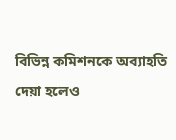বিভিন্ন কমিশনকে অব্যাহতি দেয়া হলেও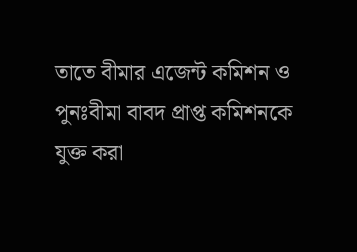তাতে বীমার এজেন্ট কমিশন ও পুনঃবীমা বাবদ প্রাপ্ত কমিশনকে যুক্ত করা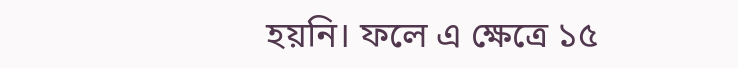হয়নি। ফলে এ ক্ষেত্রে ১৫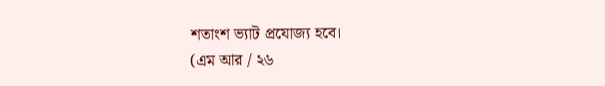শতাংশ ভ্যাট প্রযোজ্য হবে।
(এম আর / ২৬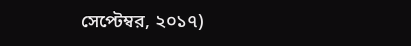সেপ্টেম্বর, ২০১৭)